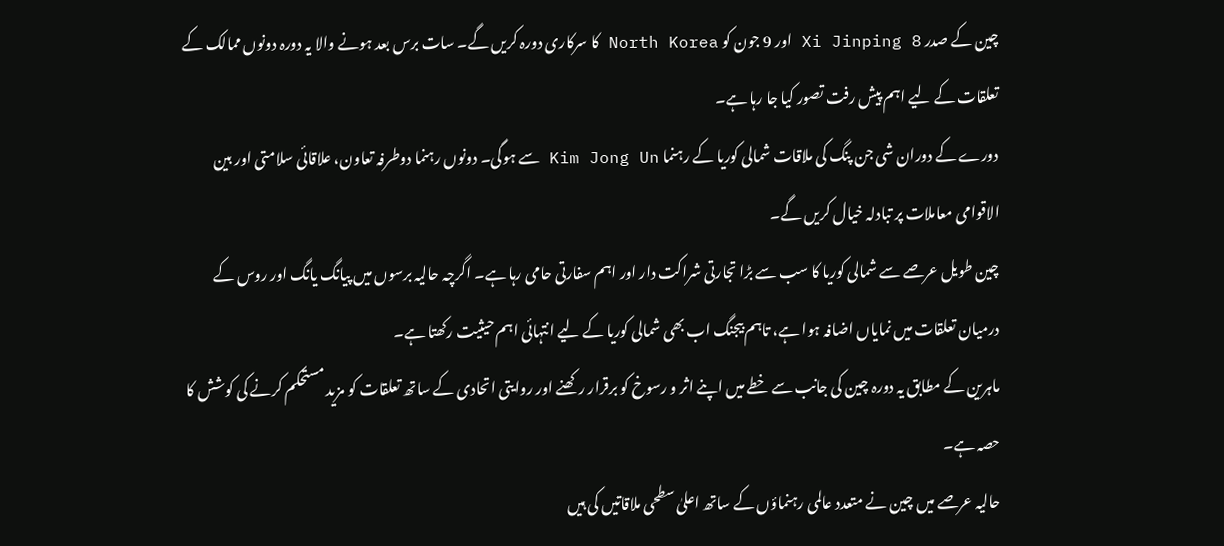چین کے صدر Xi Jinping 8 اور 9 جون کو North Korea کا سرکاری دورہ کریں گے۔ سات برس بعد ہونے والا یہ دورہ دونوں ممالک کے تعلقات کے لیے اہم پیش رفت تصور کیا جا رہا ہے۔
دورے کے دوران شی جن پنگ کی ملاقات شمالی کوریا کے رہنما Kim Jong Un سے ہوگی۔ دونوں رہنما دوطرفہ تعاون، علاقائی سلامتی اور بین الاقوامی معاملات پر تبادلہ خیال کریں گے۔
چین طویل عرصے سے شمالی کوریا کا سب سے بڑا تجارتی شراکت دار اور اہم سفارتی حامی رہا ہے۔ اگرچہ حالیہ برسوں میں پیانگ یانگ اور روس کے درمیان تعلقات میں نمایاں اضافہ ہوا ہے، تاہم بیجنگ اب بھی شمالی کوریا کے لیے انتہائی اہم حیثیت رکھتا ہے۔
ماہرین کے مطابق یہ دورہ چین کی جانب سے خطے میں اپنے اثر و رسوخ کو برقرار رکھنے اور روایتی اتحادی کے ساتھ تعلقات کو مزید مستحکم کرنے کی کوشش کا حصہ ہے۔
حالیہ عرصے میں چین نے متعدد عالمی رہنماؤں کے ساتھ اعلیٰ سطحی ملاقاتیں کی ہیں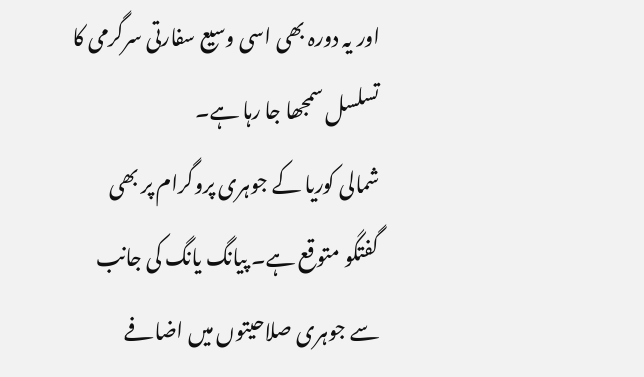اور یہ دورہ بھی اسی وسیع سفارتی سرگرمی کا تسلسل سمجھا جا رہا ہے۔
شمالی کوریا کے جوہری پروگرام پر بھی گفتگو متوقع ہے۔ پیانگ یانگ کی جانب سے جوہری صلاحیتوں میں اضافے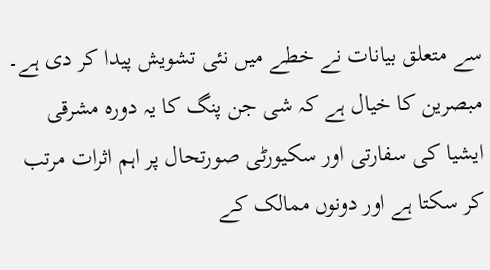سے متعلق بیانات نے خطے میں نئی تشویش پیدا کر دی ہے۔
مبصرین کا خیال ہے کہ شی جن پنگ کا یہ دورہ مشرقی ایشیا کی سفارتی اور سکیورٹی صورتحال پر اہم اثرات مرتب کر سکتا ہے اور دونوں ممالک کے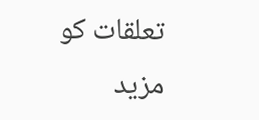تعلقات کو مزید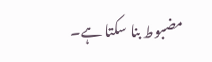مضبوط بنا سکتا ہے۔